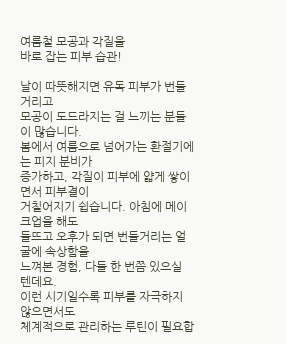여름철 모공과 각질을
바로 잡는 피부 습관!

날이 따뜻해지면 유독 피부가 번들거리고
모공이 도드라지는 걸 느끼는 분들이 많습니다.
봄에서 여름으로 넘어가는 환절기에는 피지 분비가
증가하고, 각질이 피부에 얇게 쌓이면서 피부결이
거칠어지기 쉽습니다. 아침에 메이크업을 해도
들뜨고 오후가 되면 번들거리는 얼굴에 속상함을
느껴본 경험, 다들 한 번쯤 있으실 텐데요.
이런 시기일수록 피부를 자극하지 않으면서도
체계적으로 관리하는 루틴이 필요합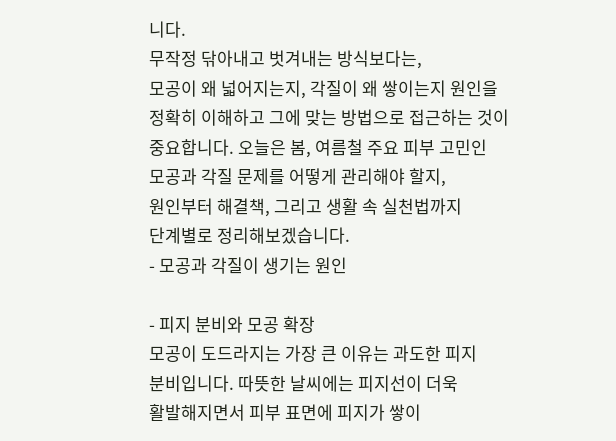니다.
무작정 닦아내고 벗겨내는 방식보다는,
모공이 왜 넓어지는지, 각질이 왜 쌓이는지 원인을
정확히 이해하고 그에 맞는 방법으로 접근하는 것이
중요합니다. 오늘은 봄, 여름철 주요 피부 고민인
모공과 각질 문제를 어떻게 관리해야 할지,
원인부터 해결책, 그리고 생활 속 실천법까지
단계별로 정리해보겠습니다.
- 모공과 각질이 생기는 원인

- 피지 분비와 모공 확장
모공이 도드라지는 가장 큰 이유는 과도한 피지
분비입니다. 따뜻한 날씨에는 피지선이 더욱
활발해지면서 피부 표면에 피지가 쌓이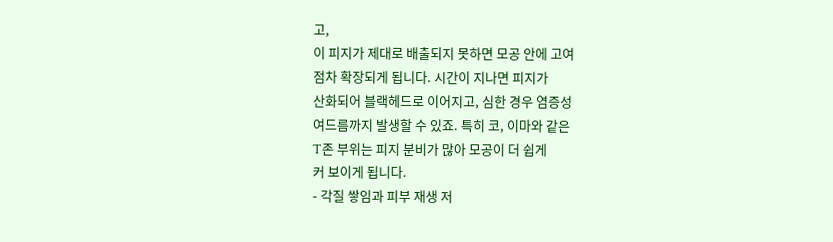고,
이 피지가 제대로 배출되지 못하면 모공 안에 고여
점차 확장되게 됩니다. 시간이 지나면 피지가
산화되어 블랙헤드로 이어지고, 심한 경우 염증성
여드름까지 발생할 수 있죠. 특히 코, 이마와 같은
T존 부위는 피지 분비가 많아 모공이 더 쉽게
커 보이게 됩니다.
- 각질 쌓임과 피부 재생 저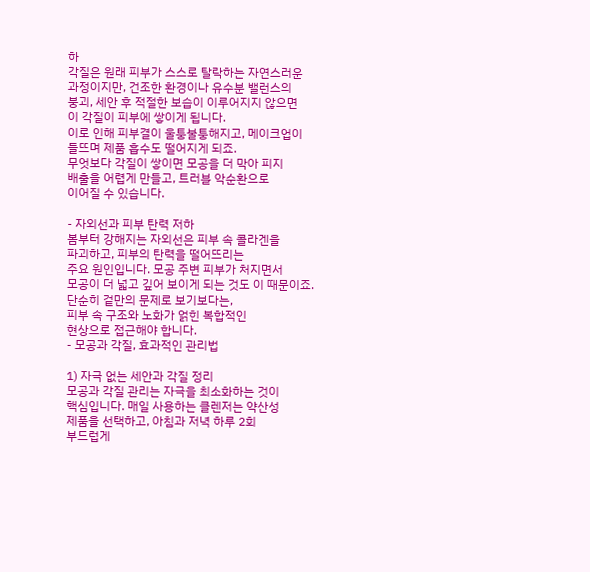하
각질은 원래 피부가 스스로 탈락하는 자연스러운
과정이지만, 건조한 환경이나 유수분 밸런스의
붕괴, 세안 후 적절한 보습이 이루어지지 않으면
이 각질이 피부에 쌓이게 됩니다.
이로 인해 피부결이 울퉁불퉁해지고, 메이크업이
들뜨며 제품 흡수도 떨어지게 되죠.
무엇보다 각질이 쌓이면 모공을 더 막아 피지
배출을 어렵게 만들고, 트러블 악순환으로
이어질 수 있습니다.

- 자외선과 피부 탄력 저하
봄부터 강해지는 자외선은 피부 속 콜라겐을
파괴하고, 피부의 탄력을 떨어뜨리는
주요 원인입니다. 모공 주변 피부가 처지면서
모공이 더 넓고 깊어 보이게 되는 것도 이 때문이죠.
단순히 겉만의 문제로 보기보다는,
피부 속 구조와 노화가 얽힌 복합적인
현상으로 접근해야 합니다.
- 모공과 각질, 효과적인 관리법

1) 자극 없는 세안과 각질 정리
모공과 각질 관리는 자극을 최소화하는 것이
핵심입니다. 매일 사용하는 클렌저는 약산성
제품을 선택하고, 아침과 저녁 하루 2회
부드럽게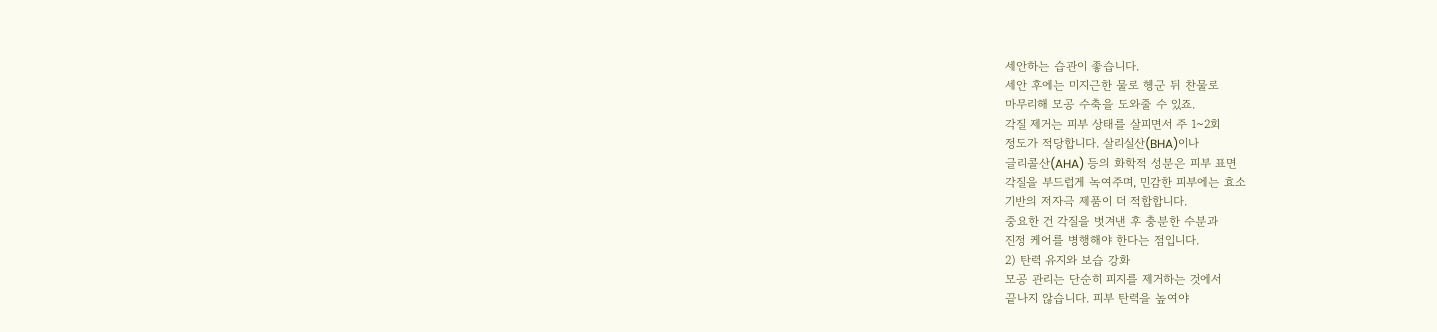세안하는 습관이 좋습니다.
세안 후에는 미지근한 물로 헹군 뒤 찬물로
마무리해 모공 수축을 도와줄 수 있죠.
각질 제거는 피부 상태를 살피면서 주 1~2회
정도가 적당합니다. 살리실산(BHA)이나
글리콜산(AHA) 등의 화학적 성분은 피부 표면
각질을 부드럽게 녹여주며, 민감한 피부에는 효소
기반의 저자극 제품이 더 적합합니다.
중요한 건 각질을 벗겨낸 후 충분한 수분과
진정 케어를 병행해야 한다는 점입니다.
2) 탄력 유지와 보습 강화
모공 관리는 단순히 피지를 제거하는 것에서
끝나지 않습니다. 피부 탄력을 높여야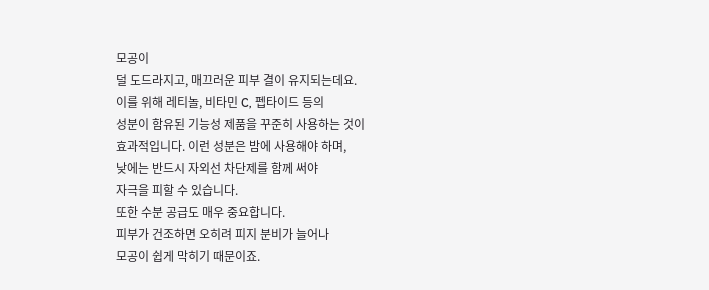모공이
덜 도드라지고, 매끄러운 피부 결이 유지되는데요.
이를 위해 레티놀, 비타민 C, 펩타이드 등의
성분이 함유된 기능성 제품을 꾸준히 사용하는 것이
효과적입니다. 이런 성분은 밤에 사용해야 하며,
낮에는 반드시 자외선 차단제를 함께 써야
자극을 피할 수 있습니다.
또한 수분 공급도 매우 중요합니다.
피부가 건조하면 오히려 피지 분비가 늘어나
모공이 쉽게 막히기 때문이죠.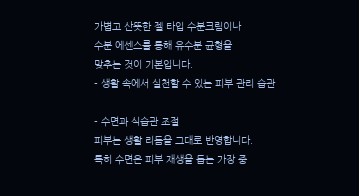가볍고 산뜻한 젤 타입 수분크림이나
수분 에센스를 통해 유수분 균형을
맞추는 것이 기본입니다.
- 생활 속에서 실천할 수 있는 피부 관리 습관

- 수면과 식습관 조절
피부는 생활 리듬을 그대로 반영합니다.
특히 수면은 피부 재생을 돕는 가장 중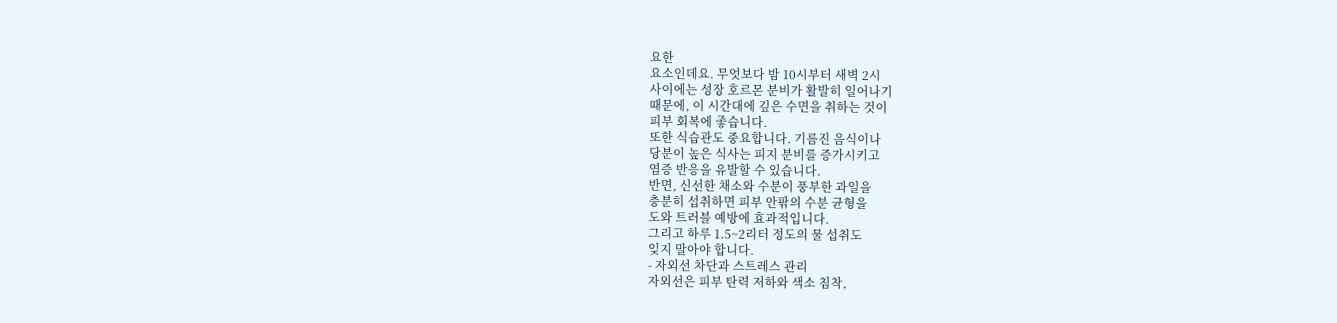요한
요소인데요. 무엇보다 밤 10시부터 새벽 2시
사이에는 성장 호르몬 분비가 활발히 일어나기
때문에, 이 시간대에 깊은 수면을 취하는 것이
피부 회복에 좋습니다.
또한 식습관도 중요합니다. 기름진 음식이나
당분이 높은 식사는 피지 분비를 증가시키고
염증 반응을 유발할 수 있습니다.
반면, 신선한 채소와 수분이 풍부한 과일을
충분히 섭취하면 피부 안팎의 수분 균형을
도와 트러블 예방에 효과적입니다.
그리고 하루 1.5~2리터 정도의 물 섭취도
잊지 말아야 합니다.
- 자외선 차단과 스트레스 관리
자외선은 피부 탄력 저하와 색소 침착,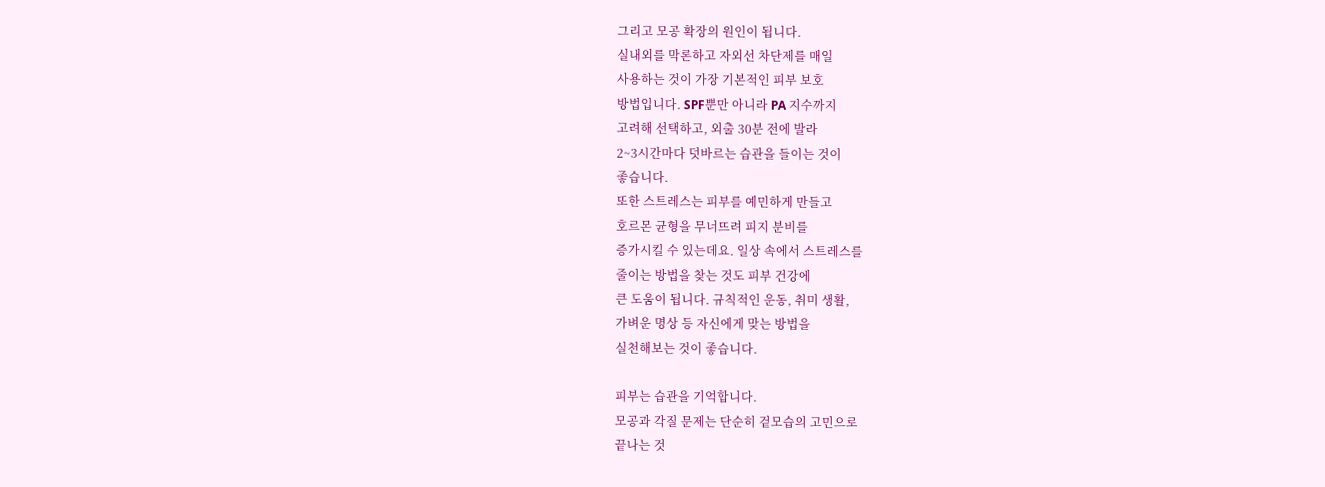그리고 모공 확장의 원인이 됩니다.
실내외를 막론하고 자외선 차단제를 매일
사용하는 것이 가장 기본적인 피부 보호
방법입니다. SPF뿐만 아니라 PA 지수까지
고려해 선택하고, 외출 30분 전에 발라
2~3시간마다 덧바르는 습관을 들이는 것이
좋습니다.
또한 스트레스는 피부를 예민하게 만들고
호르몬 균형을 무너뜨려 피지 분비를
증가시킬 수 있는데요. 일상 속에서 스트레스를
줄이는 방법을 찾는 것도 피부 건강에
큰 도움이 됩니다. 규칙적인 운동, 취미 생활,
가벼운 명상 등 자신에게 맞는 방법을
실천해보는 것이 좋습니다.

피부는 습관을 기억합니다.
모공과 각질 문제는 단순히 겉모습의 고민으로
끝나는 것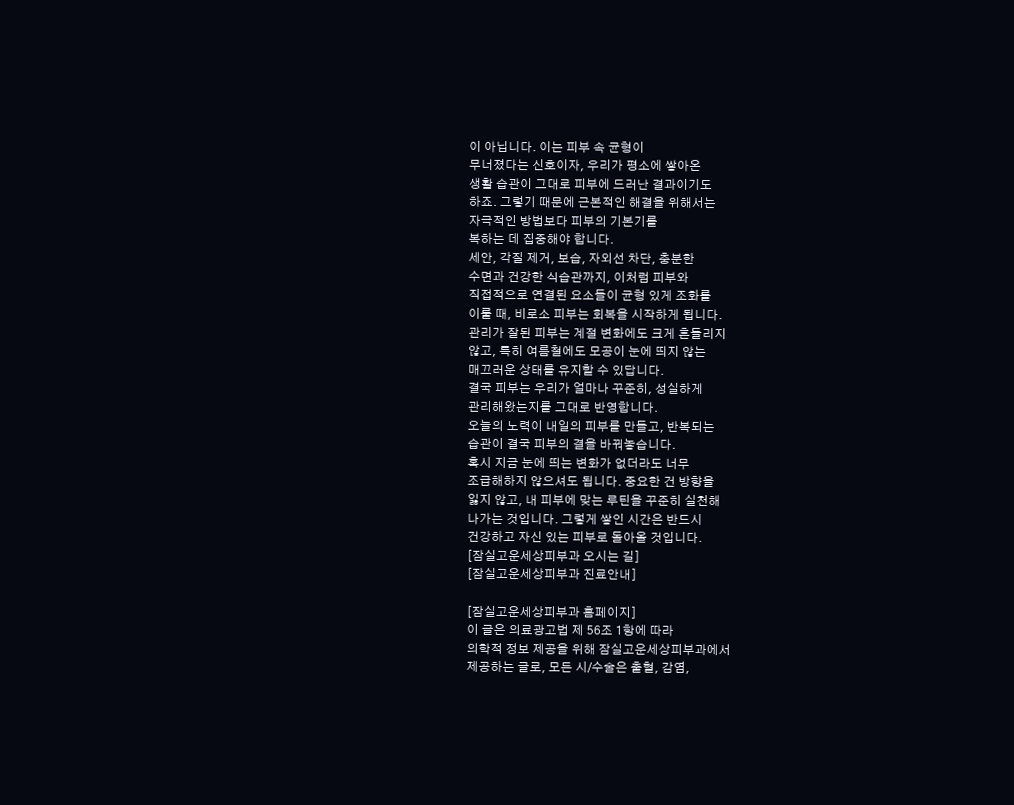이 아닙니다. 이는 피부 속 균형이
무너졌다는 신호이자, 우리가 평소에 쌓아온
생활 습관이 그대로 피부에 드러난 결과이기도
하죠. 그렇기 때문에 근본적인 해결을 위해서는
자극적인 방법보다 피부의 기본기를
복하는 데 집중해야 합니다.
세안, 각질 제거, 보습, 자외선 차단, 충분한
수면과 건강한 식습관까지, 이처럼 피부와
직접적으로 연결된 요소들이 균형 있게 조화를
이룰 때, 비로소 피부는 회복을 시작하게 됩니다.
관리가 잘된 피부는 계절 변화에도 크게 흔들리지
않고, 특히 여름철에도 모공이 눈에 띄지 않는
매끄러운 상태를 유지할 수 있답니다.
결국 피부는 우리가 얼마나 꾸준히, 성실하게
관리해왔는지를 그대로 반영합니다.
오늘의 노력이 내일의 피부를 만들고, 반복되는
습관이 결국 피부의 결을 바꿔놓습니다.
혹시 지금 눈에 띄는 변화가 없더라도 너무
조급해하지 않으셔도 됩니다. 중요한 건 방향을
잃지 않고, 내 피부에 맞는 루틴을 꾸준히 실천해
나가는 것입니다. 그렇게 쌓인 시간은 반드시
건강하고 자신 있는 피부로 돌아올 것입니다.
[잠실고운세상피부과 오시는 길]
[잠실고운세상피부과 진료안내]

[잠실고운세상피부과 홈페이지]
이 글은 의료광고법 제 56조 1항에 따라
의학적 정보 제공을 위해 잠실고운세상피부과에서
제공하는 글로, 모든 시/수술은 출혈, 감염,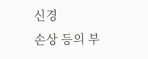신경
손상 등의 부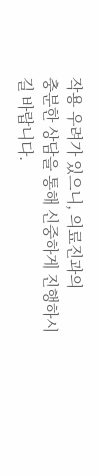작용 우려가 있으니, 의료진과의
충분한 상담을 통해 신중하게 진행하시길 바랍니다.